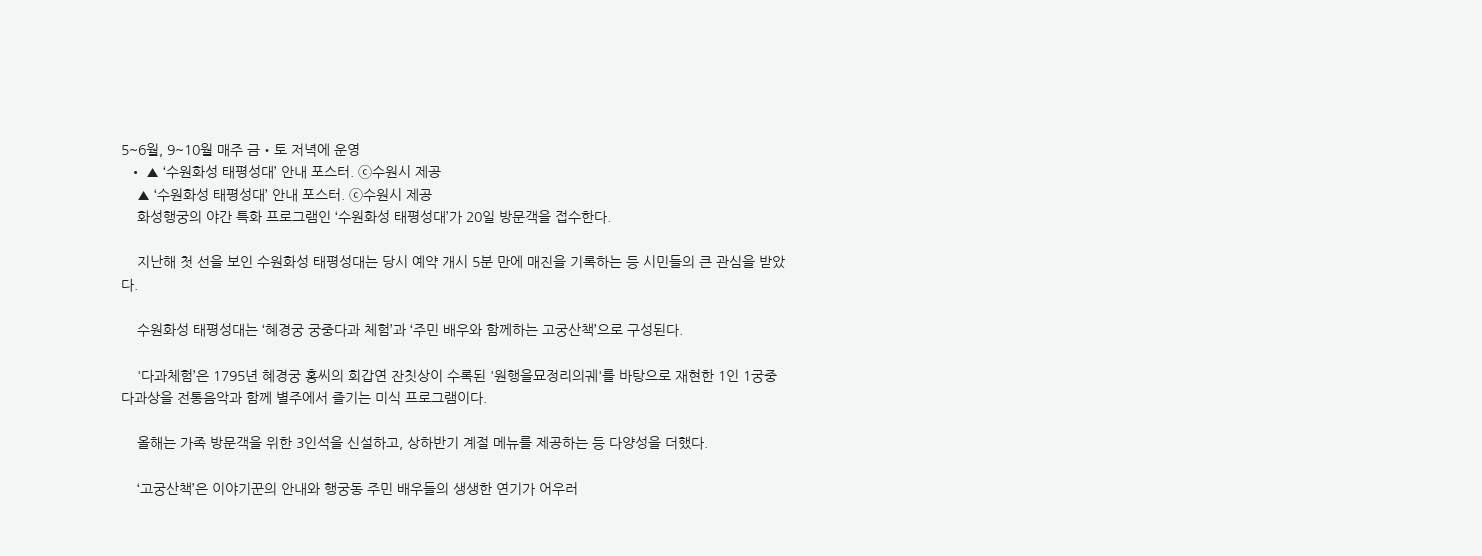5~6월, 9~10월 매주 금‧토 저녁에 운영
  • ▲ ‘수원화성 태평성대’ 안내 포스터. ⓒ수원시 제공
    ▲ ‘수원화성 태평성대’ 안내 포스터. ⓒ수원시 제공
    화성행궁의 야간 특화 프로그램인 ‘수원화성 태평성대’가 20일 방문객을 접수한다.

    지난해 첫 선을 보인 수원화성 태평성대는 당시 예약 개시 5분 만에 매진을 기록하는 등 시민들의 큰 관심을 받았다.

    수원화성 태평성대는 ‘혜경궁 궁중다과 체험’과 ‘주민 배우와 함께하는 고궁산책’으로 구성된다.

    '다과체험’은 1795년 혜경궁 홍씨의 회갑연 잔칫상이 수록된 '원행을묘정리의궤'를 바탕으로 재현한 1인 1궁중다과상을 전통음악과 함께 별주에서 즐기는 미식 프로그램이다.

    올해는 가족 방문객을 위한 3인석을 신설하고, 상하반기 계절 메뉴를 제공하는 등 다양성을 더했다.

    ‘고궁산책’은 이야기꾼의 안내와 행궁동 주민 배우들의 생생한 연기가 어우러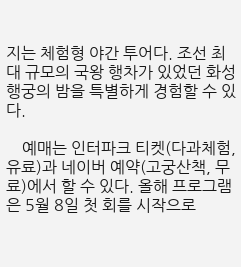지는 체험형 야간 투어다. 조선 최대 규모의 국왕 행차가 있었던 화성행궁의 밤을 특별하게 경험할 수 있다.

    예매는 인터파크 티켓(다과체험, 유료)과 네이버 예약(고궁산책, 무료)에서 할 수 있다. 올해 프로그램은 5월 8일 첫 회를 시작으로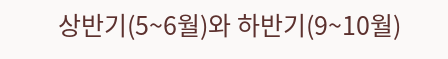상반기(5~6월)와 하반기(9~10월)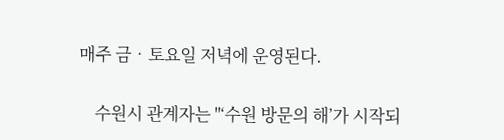매주 금‧토요일 저녁에 운영된다.

    수원시 관계자는 "‘수원 방문의 해’가 시작되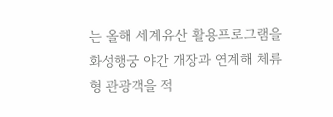는 올해 세계유산 활용프로그램을 화성행궁 야간 개장과 연계해 체류형 관광객을 적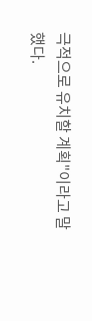극적으로 유치할 계획"이라고 말했다.